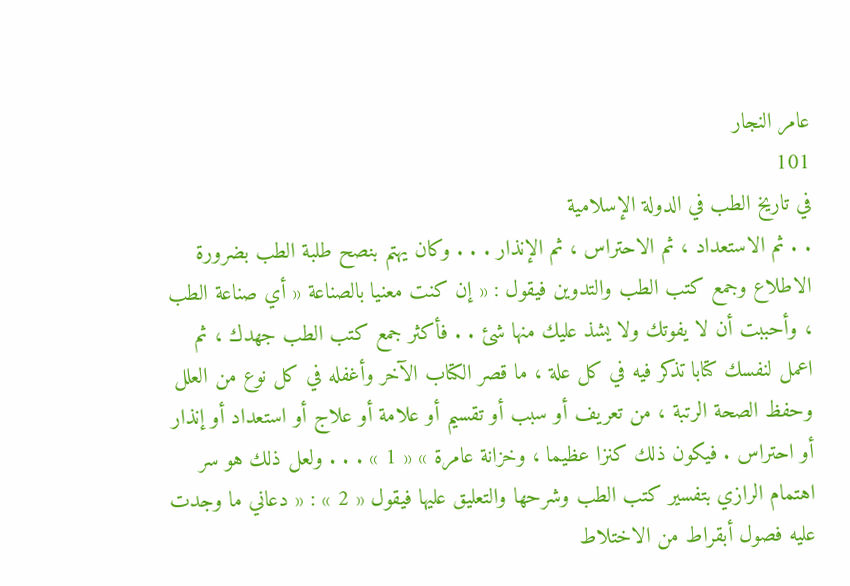عامر النجار
101
في تاريخ الطب في الدولة الإسلامية
. . ثم الاستعداد ، ثم الاحتراس ، ثم الإنذار . . . وكان يهتم بنصح طلبة الطب بضرورة الاطلاع وجمع كتب الطب والتدوين فيقول : « إن كنت معنيا بالصناعة « أي صناعة الطب ، وأحببت أن لا يفوتك ولا يشذ عليك منها شئ . . فأكثر جمع كتب الطب جهدك ، ثم اعمل لنفسك كتابا تذكر فيه في كل علة ، ما قصر الكتاب الآخر وأغفله في كل نوع من العلل وحفظ الصحة الرتبة ، من تعريف أو سبب أو تقسيم أو علامة أو علاج أو استعداد أو إنذار أو احتراس . فيكون ذلك كنزا عظيما ، وخزانة عامرة » « 1 » . . . ولعل ذلك هو سر اهتمام الرازي بتفسير كتب الطب وشرحها والتعليق عليها فيقول « 2 » : « دعاني ما وجدت عليه فصول أبقراط من الاختلاط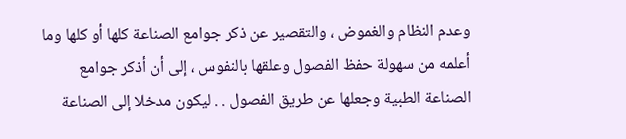وعدم النظام والغموض ، والتقصير عن ذكر جوامع الصناعة كلها أو كلها وما أعلمه من سهولة حفظ الفصول وعلقها بالنفوس ، إلى أن أذكر جوامع الصناعة الطبية وجعلها عن طريق الفصول . . ليكون مدخلا إلى الصناعة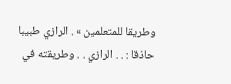وطريقا للمتعلمين » . الرازي طبيبا حاذقا : . . الرازي . . وطريقته في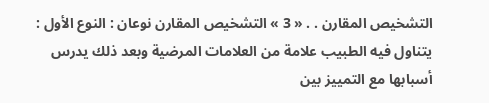التشخيص المقارن . . « 3 » التشخيص المقارن نوعان : النوع الأول : يتناول فيه الطبيب علامة من العلامات المرضية وبعد ذلك يدرس أسبابها مع التمييز بين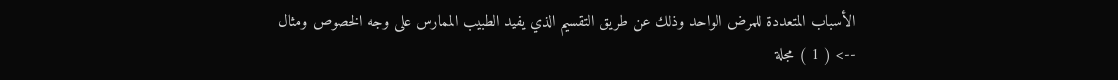الأسباب المتعددة للمرض الواحد وذلك عن طريق التقسيم الذي يفيد الطبيب الممارس على وجه الخصوص ومثال
--> ( 1 ) مجلة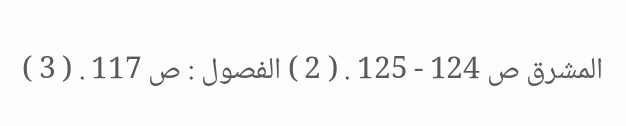المشرق ص 124 - 125 . ( 2 ) الفصول : ص 117 . ( 3 )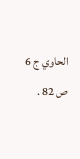الحاوي ج 6 ص 82 .